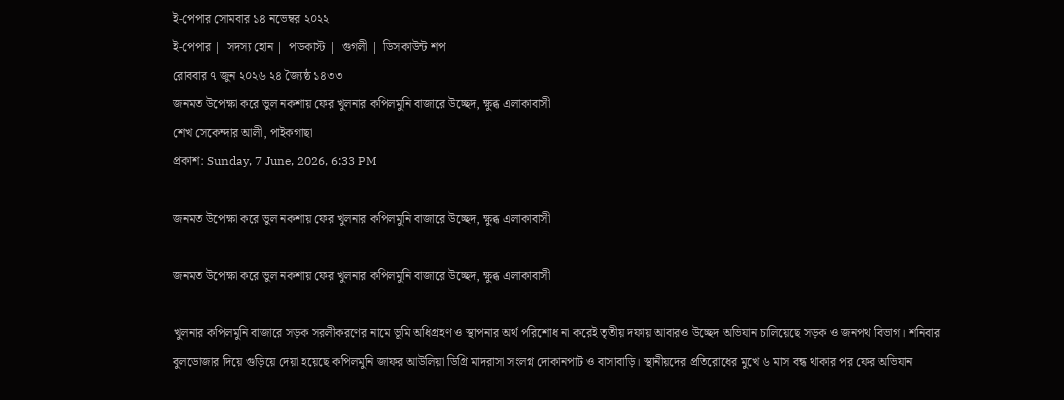ই-পেপার সোমবার ১৪ নভেম্বর ২০২২
ই-পেপার |  সদস্য হোন |  পডকাস্ট |  গুগলী |  ডিসকাউন্ট শপ
রোববার ৭ জুন ২০২৬ ২৪ জ্যৈষ্ঠ ১৪৩৩
জনমত উপেক্ষা করে ভুল নকশায় ফের খুলনার কপিলমুনি বাজারে উচ্ছেদ, ক্ষুব্ধ এলাকাবাসী
শেখ সেকেন্দার আলী, পাইকগাছা
প্রকাশ: Sunday, 7 June, 2026, 6:33 PM

জনমত উপেক্ষা করে ভুল নকশায় ফের খুলনার কপিলমুনি বাজারে উচ্ছেদ, ক্ষুব্ধ এলাকাবাসী

জনমত উপেক্ষা করে ভুল নকশায় ফের খুলনার কপিলমুনি বাজারে উচ্ছেদ, ক্ষুব্ধ এলাকাবাসী

খুলনার কপিলমুনি বাজারে সড়ক সরলীকরণের নামে ভূমি অধিগ্রহণ ও স্থাপনার অর্থ পরিশোধ না করেই তৃতীয় দফায় আবারও উচ্ছেদ অভিযান চালিয়েছে সড়ক ও জনপথ বিভাগ। শনিবার বুলডোজার দিয়ে গুড়িয়ে দেয়া হয়েছে কপিলমুনি জাফর আউলিয়া ডিগ্রি মাদরাসা সংলগ্ন দোকানপাট ও বাসাবাড়ি। স্থানীয়দের প্রতিরোধের মুখে ৬ মাস বন্ধ থাকার পর ফের অভিযান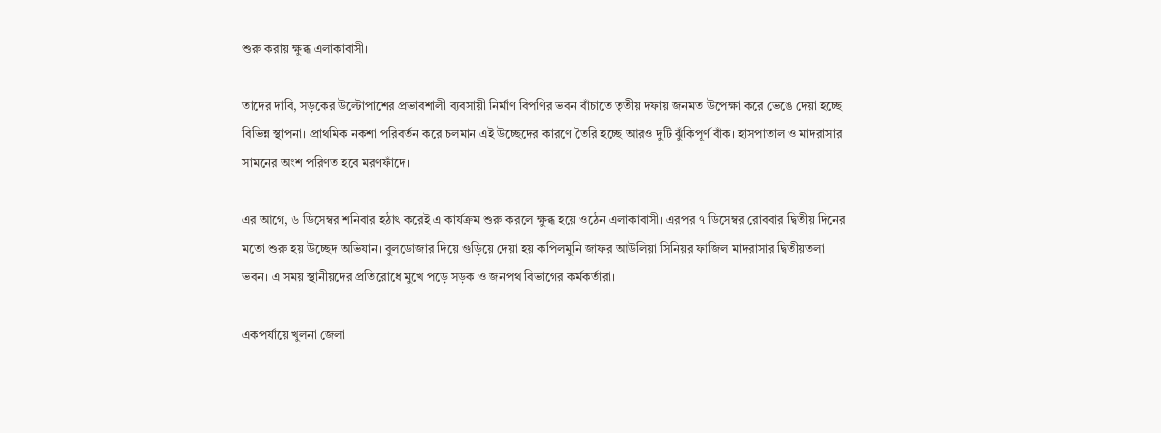শুরু করায় ক্ষুব্ধ এলাকাবাসী।

তাদের দাবি, সড়কের উল্টোপাশের প্রভাবশালী ব্যবসায়ী নির্মাণ বিপণির ভবন বাঁচাতে তৃতীয় দফায় জনমত উপেক্ষা করে ভেঙে দেয়া হচ্ছে বিভিন্ন স্থাপনা। প্রাথমিক নকশা পরিবর্তন করে চলমান এই উচ্ছেদের কারণে তৈরি হচ্ছে আরও দুটি ঝুঁকিপূর্ণ বাঁক। হাসপাতাল ও মাদরাসার সামনের অংশ পরিণত হবে মরণফাঁদে।

এর আগে, ৬ ডিসেম্বর শনিবার হঠাৎ করেই এ কার্যক্রম শুরু করলে ক্ষুব্ধ হয়ে ওঠেন এলাকাবাসী। এরপর ৭ ডিসেম্বর রোববার দ্বিতীয় দিনের মতো শুরু হয় উচ্ছেদ অভিযান। বুলডোজার দিয়ে গুড়িয়ে দেয়া হয় কপিলমুনি জাফর আউলিয়া সিনিয়র ফাজিল মাদরাসার দ্বিতীয়তলা ভবন। এ সময় স্থানীয়দের প্রতিরোধে মুখে পড়ে সড়ক ও জনপথ বিভাগের কর্মকর্তারা।

একপর্যায়ে খুলনা জেলা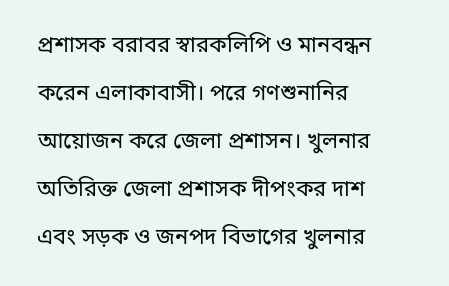প্রশাসক বরাবর স্বারকলিপি ও মানবন্ধন করেন এলাকাবাসী। পরে গণশুনানির আয়োজন করে জেলা প্রশাসন। খুলনার অতিরিক্ত জেলা প্রশাসক দীপংকর দাশ এবং সড়ক ও জনপদ বিভাগের খুলনার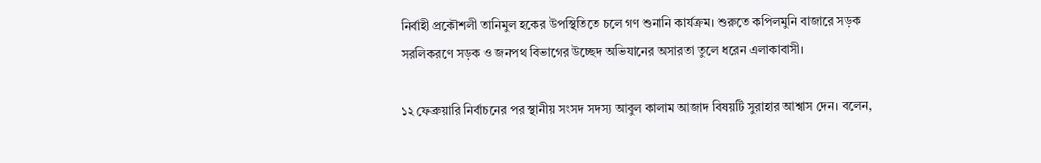নির্বাহী প্রকৌশলী তানিমুল হকের উপস্থিতিতে চলে গণ শুনানি কার্যক্রম। শুরুতে কপিলমুনি বাজারে সড়ক সরলিকরণে সড়ক ও জনপথ বিভাগের উচ্ছেদ অভিযানের অসারতা তুলে ধরেন এলাকাবাসী।

১২ ফেব্রুয়ারি নির্বাচনের পর স্থানীয় সংসদ সদস্য আবুল কালাম আজাদ বিষয়টি সুরাহার আশ্বাস দেন। বলেন,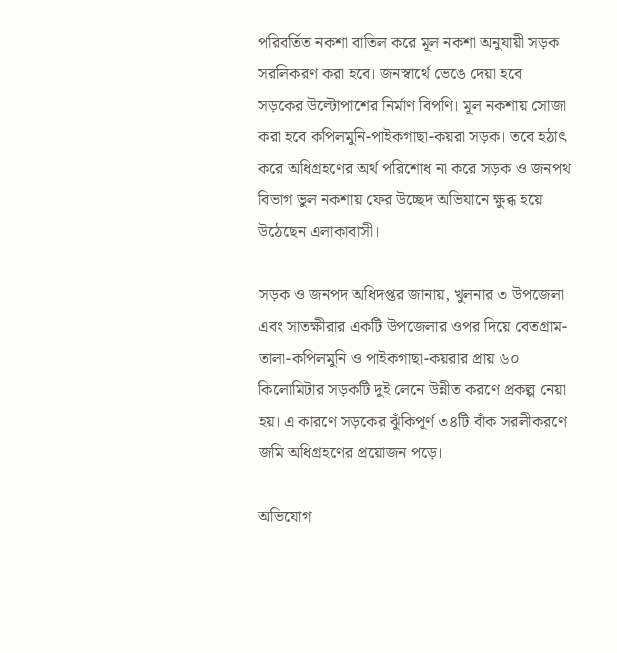পরিবর্তিত নকশা বাতিল করে মূল নকশা অনুযায়ী সড়ক সরলিকরণ করা হবে। জনস্বার্থে ভেঙে দেয়া হবে সড়কের উল্টোপাশের নির্মাণ বিপণি। মূল নকশায় সোজা করা হবে কপিলমুনি-পাইকগাছা-কয়রা সড়ক। তবে হঠাৎ করে অধিগ্রহণের অর্থ পরিশোধ না করে সড়ক ও জনপথ বিভাগ ভুল নকশায় ফের উচ্ছেদ অভিযানে ক্ষুব্ধ হয়ে উঠেছেন এলাকাবাসী।

সড়ক ও জনপদ অধিদপ্তর জানায়, খুলনার ৩ উপজেলা এবং সাতক্ষীরার একটি উপজেলার ওপর দিয়ে বেতগ্রাম-তালা-কপিলমুনি ও পাইকগাছা-কয়রার প্রায় ৬০ কিলোমিটার সড়কটি দুই লেনে উন্নীত করণে প্রকল্প নেয়া হয়। এ কারণে সড়কের ঝুঁকিপূর্ণ ৩৪টি বাঁক সরলীকরণে জমি অধিগ্রহণের প্রয়োজন পড়ে।

অভিযোগ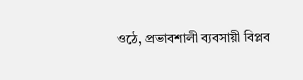ওঠে, প্রভাবশালী ব্যবসায়ী বিপ্লব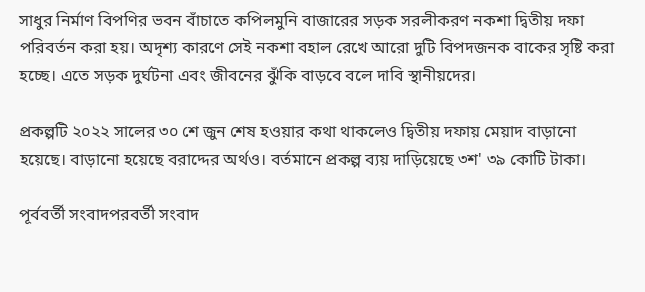সাধুর নির্মাণ বিপণির ভবন বাঁচাতে কপিলমুনি বাজারের সড়ক সরলীকরণ নকশা দ্বিতীয় দফা পরিবর্তন করা হয়। অদৃশ্য কারণে সেই নকশা বহাল রেখে আরো দুটি বিপদজনক বাকের সৃষ্টি করা হচ্ছে। এতে সড়ক দুর্ঘটনা এবং জীবনের ঝুঁকি বাড়বে বলে দাবি স্থানীয়দের।

প্রকল্পটি ২০২২ সালের ৩০ শে জুন শেষ হওয়ার কথা থাকলেও দ্বিতীয় দফায় মেয়াদ বাড়ানো হয়েছে। বাড়ানো হয়েছে বরাদ্দের অর্থও। বর্তমানে প্রকল্প ব্যয় দাড়িয়েছে ৩শ' ৩৯ কোটি টাকা।

পূর্ববর্তী সংবাদপরবর্তী সংবাদ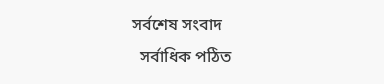সর্বশেষ সংবাদ
  সর্বাধিক পঠিত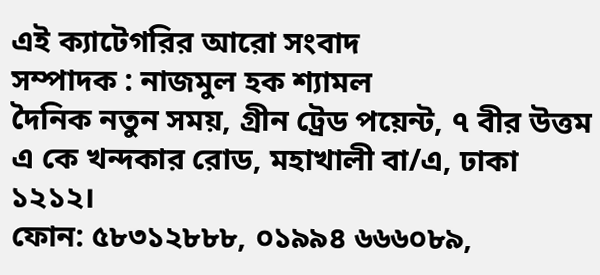এই ক্যাটেগরির আরো সংবাদ
সম্পাদক : নাজমুল হক শ্যামল
দৈনিক নতুন সময়, গ্রীন ট্রেড পয়েন্ট, ৭ বীর উত্তম এ কে খন্দকার রোড, মহাখালী বা/এ, ঢাকা ১২১২।
ফোন: ৫৮৩১২৮৮৮, ০১৯৯৪ ৬৬৬০৮৯,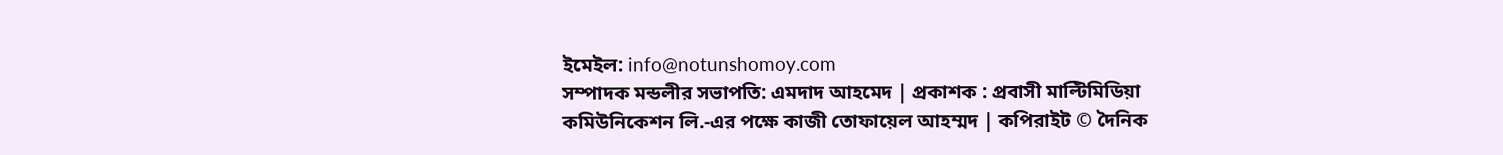ইমেইল: info@notunshomoy.com
সম্পাদক মন্ডলীর সভাপতি: এমদাদ আহমেদ | প্রকাশক : প্রবাসী মাল্টিমিডিয়া কমিউনিকেশন লি.-এর পক্ষে কাজী তোফায়েল আহম্মদ | কপিরাইট © দৈনিক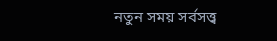নতুন সময় সর্বসত্ত্ব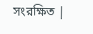সংরক্ষিত |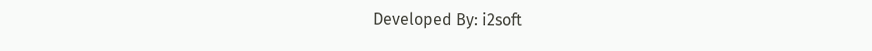Developed By: i2soft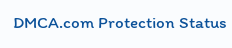DMCA.com Protection Status